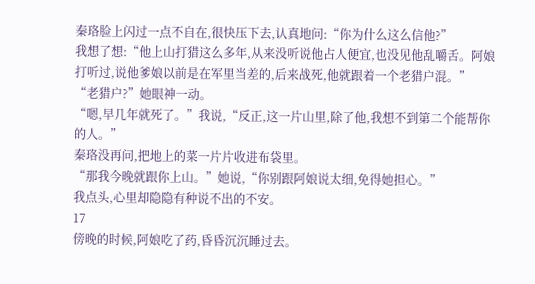秦珞脸上闪过一点不自在,很快压下去,认真地问:“你为什么这么信他?”
我想了想:“他上山打猎这么多年,从来没听说他占人便宜,也没见他乱嚼舌。阿娘打听过,说他爹娘以前是在军里当差的,后来战死,他就跟着一个老猎户混。”
“老猎户?”她眼神一动。
“嗯,早几年就死了。”我说,“反正,这一片山里,除了他,我想不到第二个能帮你的人。”
秦珞没再问,把地上的菜一片片收进布袋里。
“那我今晚就跟你上山。”她说,“你别跟阿娘说太细,免得她担心。”
我点头,心里却隐隐有种说不出的不安。
17
傍晚的时候,阿娘吃了药,昏昏沉沉睡过去。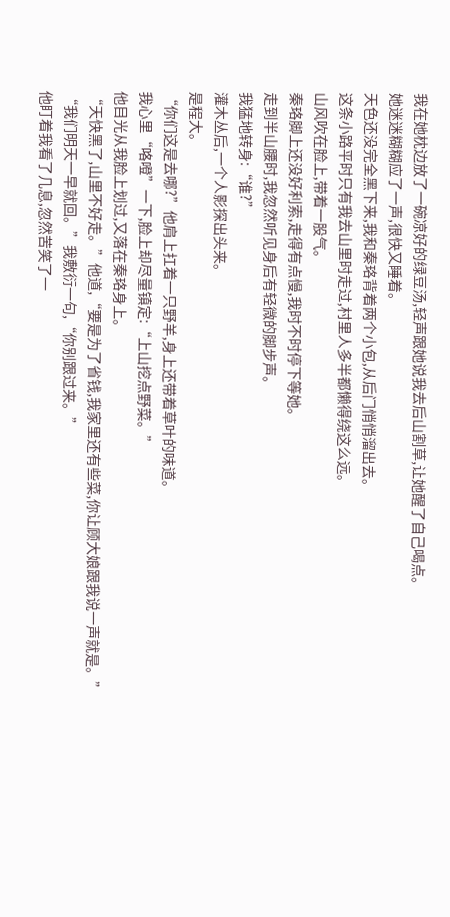我在她枕边放了一碗凉好的绿豆汤,轻声跟她说我去后山割草,让她醒了自己喝点。
她迷迷糊糊应了一声,很快又睡着。
天色还没完全黑下来,我和秦珞背着两个小包,从后门悄悄溜出去。
这条小路平时只有我去山里时走过,村里人多半都懒得绕这么远。
山风吹在脸上,带着一股气。
秦珞脚上还没好利索,走得有点慢,我时不时停下等她。
走到半山腰时,我忽然听见身后有轻微的脚步声。
我猛地转身:“谁?”
灌木丛后,一个人影探出头来。
是程大。
“你们这是去哪?”他肩上扛着一只野羊,身上还带着草叶的味道。
我心里“咯噔”一下,脸上却尽量镇定:“上山挖点野菜。”
他目光从我脸上划过,又落在秦珞身上。
“天快黑了,山里不好走。”他道,“要是为了省钱,我家里还有些菜,你让顾大娘跟我说一声就是。”
“我们明天一早就回。”我敷衍一句,“你别跟过来。”
他盯着我看了几息,忽然苦笑了一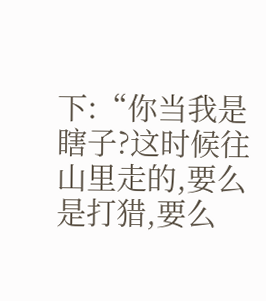下:“你当我是瞎子?这时候往山里走的,要么是打猎,要么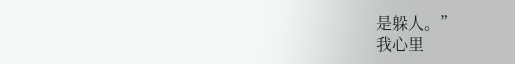是躲人。”
我心里